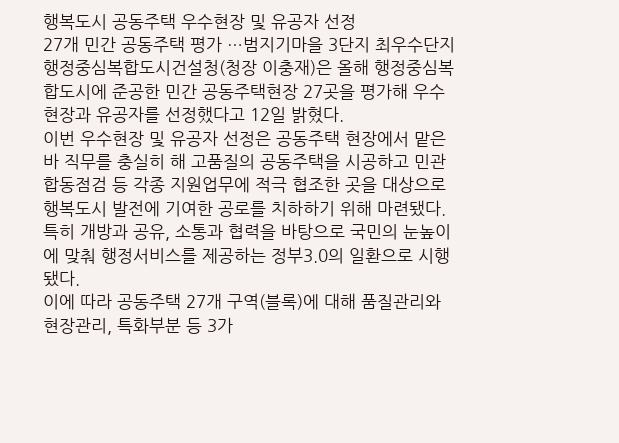행복도시 공동주택 우수현장 및 유공자 선정
27개 민간 공동주택 평가 …범지기마을 3단지 최우수단지
행정중심복합도시건설청(청장 이충재)은 올해 행정중심복합도시에 준공한 민간 공동주택현장 27곳을 평가해 우수현장과 유공자를 선정했다고 12일 밝혔다.
이번 우수현장 및 유공자 선정은 공동주택 현장에서 맡은 바 직무를 충실히 해 고품질의 공동주택을 시공하고 민관합동점검 등 각종 지원업무에 적극 협조한 곳을 대상으로 행복도시 발전에 기여한 공로를 치하하기 위해 마련됐다.
특히 개방과 공유, 소통과 협력을 바탕으로 국민의 눈높이에 맞춰 행정서비스를 제공하는 정부3.0의 일환으로 시행됐다.
이에 따라 공동주택 27개 구역(블록)에 대해 품질관리와 현장관리, 특화부분 등 3가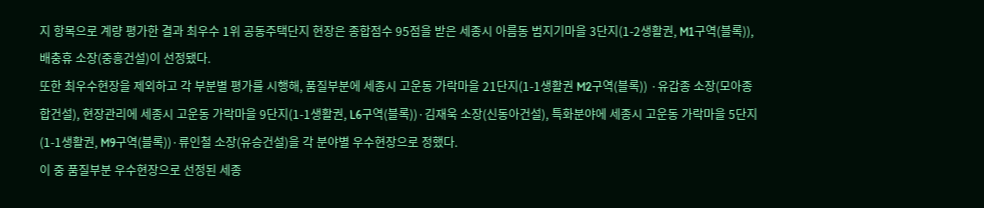지 항목으로 계량 평가한 결과 최우수 1위 공동주택단지 현장은 종합점수 95점을 받은 세종시 아름동 범지기마을 3단지(1-2생활권, M1구역(블록)), 배충휴 소장(중흥건설)이 선정됐다.
또한 최우수현장을 제외하고 각 부분별 평가를 시행해, 품질부분에 세종시 고운동 가락마을 21단지(1-1생활권 M2구역(블록)) ·유갑종 소장(모아종합건설), 현장관리에 세종시 고운동 가락마을 9단지(1-1생활권, L6구역(블록))·김재욱 소장(신동아건설), 특화분야에 세종시 고운동 가락마을 5단지(1-1생활권, M9구역(블록))·류인철 소장(유승건설)을 각 분야별 우수현장으로 정했다.
이 중 품질부분 우수현장으로 선정된 세종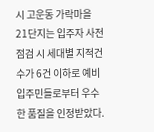시 고운동 가락마을 21단지는 입주자 사전점검 시 세대별 지적건수가 6건 이하로 예비 입주민들로부터 우수한 품질을 인정받았다.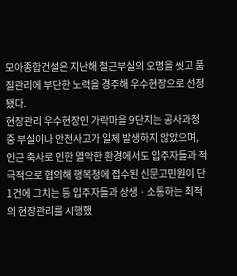모아종합건설은 지난해 철근부실의 오명을 씻고 품질관리에 부단한 노력을 경주해 우수현장으로 선정됐다.
현장관리 우수현장인 가락마을 9단지는 공사과정 중 부실이나 안전사고가 일체 발생하지 않았으며, 인근 축사로 인한 열악한 환경에서도 입주자들과 적극적으로 협의해 행복청에 접수된 신문고민원이 단 1건에 그치는 등 입주자들과 상생ㆍ소통하는 최적의 현장관리를 시행했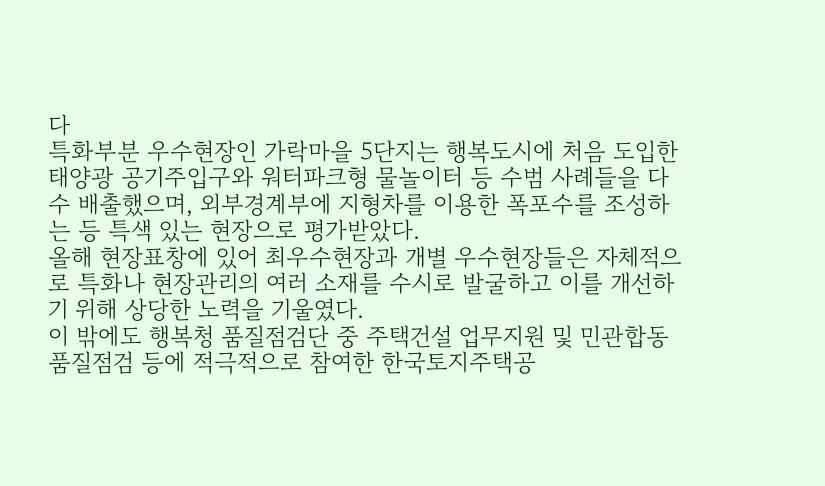다
특화부분 우수현장인 가락마을 5단지는 행복도시에 처음 도입한 태양광 공기주입구와 워터파크형 물놀이터 등 수범 사례들을 다수 배출했으며, 외부경계부에 지형차를 이용한 폭포수를 조성하는 등 특색 있는 현장으로 평가받았다.
올해 현장표창에 있어 최우수현장과 개별 우수현장들은 자체적으로 특화나 현장관리의 여러 소재를 수시로 발굴하고 이를 개선하기 위해 상당한 노력을 기울였다.
이 밖에도 행복청 품질점검단 중 주택건설 업무지원 및 민관합동 품질점검 등에 적극적으로 참여한 한국토지주택공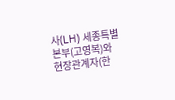사(LH) 세종특별본부(고영복)와 현장관계자(한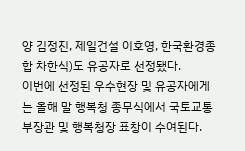양 김정진, 제일건설 이호영, 한국환경종합 차한식)도 유공자로 선정됐다.
이번에 선정된 우수현장 및 유공자에게는 올해 말 행복청 종무식에서 국토교통부장관 및 행복청장 표창이 수여된다.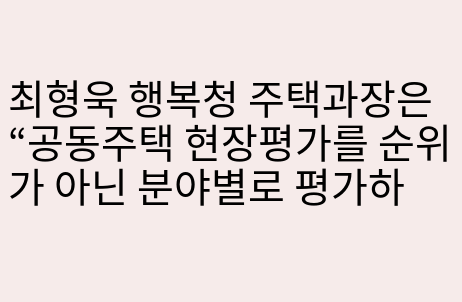최형욱 행복청 주택과장은 “공동주택 현장평가를 순위가 아닌 분야별로 평가하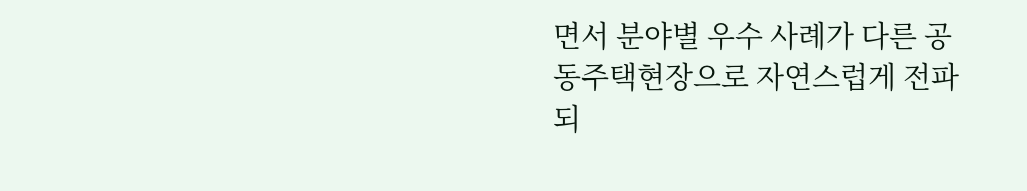면서 분야별 우수 사례가 다른 공동주택현장으로 자연스럽게 전파되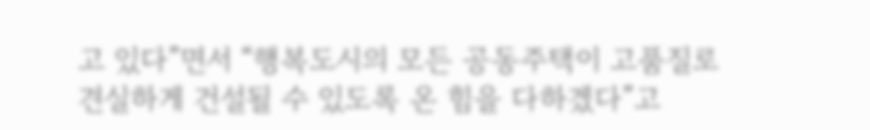고 있다”면서 “행복도시의 모든 공동주택이 고품질로 견실하게 건설될 수 있도록 온 힘을 다하겠다”고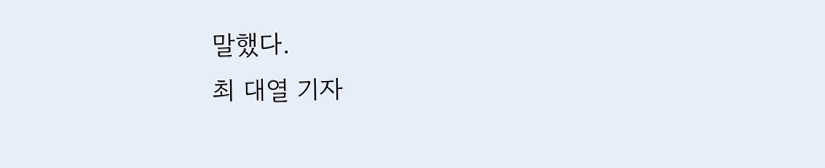말했다.
최 대열 기자